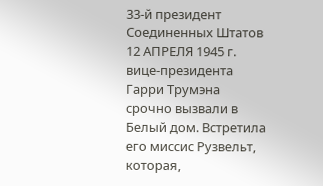33-й президент Соединенных Штатов
12 АПРЕЛЯ 1945 г. вице-президента Гарри Трумэна срочно вызвали в Белый дом. Встретила его миссис Рузвельт, которая,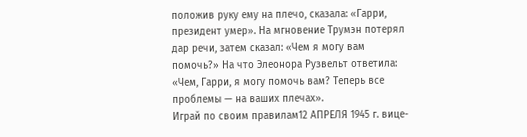положив руку ему на плечо, сказала: «Гарри, президент умер». На мгновение Трумэн потерял дар речи, затем сказал: «Чем я могу вам помочь?» На что Элеонора Рузвельт ответила: «Чем, Гарри, я могу помочь вам? Теперь все проблемы — на ваших плечах».
Играй по своим правилам12 АПРЕЛЯ 1945 г. вице-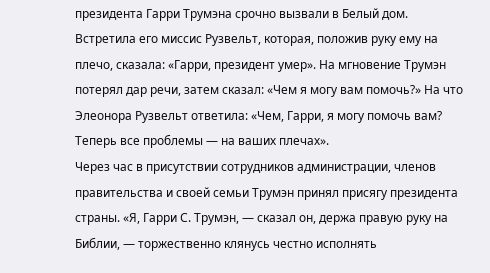президента Гарри Трумэна срочно вызвали в Белый дом. Встретила его миссис Рузвельт, которая, положив руку ему на плечо, сказала: «Гарри, президент умер». На мгновение Трумэн потерял дар речи, затем сказал: «Чем я могу вам помочь?» На что Элеонора Рузвельт ответила: «Чем, Гарри, я могу помочь вам? Теперь все проблемы — на ваших плечах».
Через час в присутствии сотрудников администрации, членов правительства и своей семьи Трумэн принял присягу президента страны. «Я, Гарри С. Трумэн, — сказал он, держа правую руку на Библии, — торжественно клянусь честно исполнять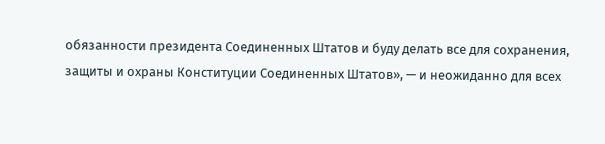обязанности президента Соединенных Штатов и буду делать все для сохранения, защиты и охраны Конституции Соединенных Штатов», — и неожиданно для всех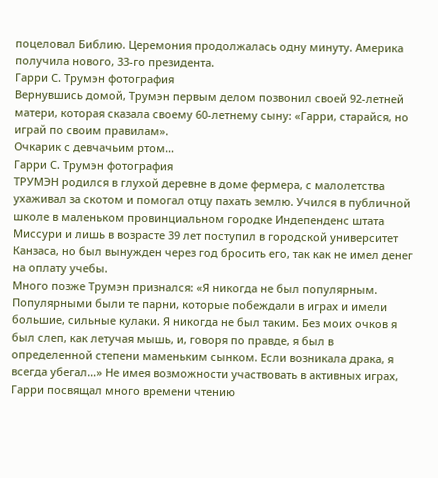поцеловал Библию. Церемония продолжалась одну минуту. Америка получила нового, 33-го президента.
Гарри С. Трумэн фотография
Вернувшись домой, Трумэн первым делом позвонил своей 92-летней матери, которая сказала своему 60-летнему сыну: «Гарри, старайся, но играй по своим правилам».
Очкарик с девчачьим ртом…
Гарри С. Трумэн фотография
ТРУМЭН родился в глухой деревне в доме фермера, с малолетства ухаживал за скотом и помогал отцу пахать землю. Учился в публичной школе в маленьком провинциальном городке Индепенденс штата Миссури и лишь в возрасте 39 лет поступил в городской университет Канзаса, но был вынужден через год бросить его, так как не имел денег на оплату учебы.
Много позже Трумэн признался: «Я никогда не был популярным. Популярными были те парни, которые побеждали в играх и имели большие, сильные кулаки. Я никогда не был таким. Без моих очков я был слеп, как летучая мышь, и, говоря по правде, я был в определенной степени маменьким сынком. Если возникала драка, я всегда убегал…» Не имея возможности участвовать в активных играх, Гарри посвящал много времени чтению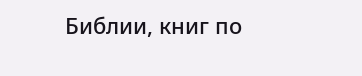Библии, книг по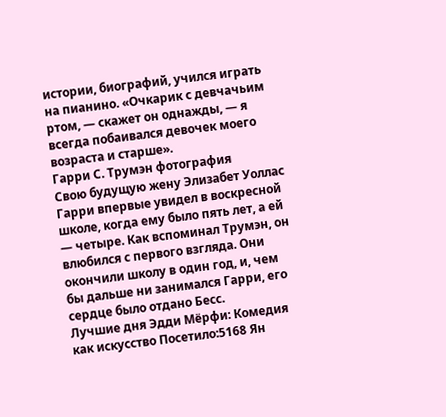истории, биографий, учился играть на пианино. «Очкарик с девчачьим ртом, — скажет он однажды, — я всегда побаивался девочек моего возраста и старше».
Гарри С. Трумэн фотография
Свою будущую жену Элизабет Уоллас Гарри впервые увидел в воскресной школе, когда ему было пять лет, а ей — четыре. Как вспоминал Трумэн, он влюбился с первого взгляда. Они окончили школу в один год, и, чем бы дальше ни занимался Гарри, его сердце было отдано Бесс.
Лучшие дня Эдди Мёрфи: Комедия как искусство Посетило:5168 Ян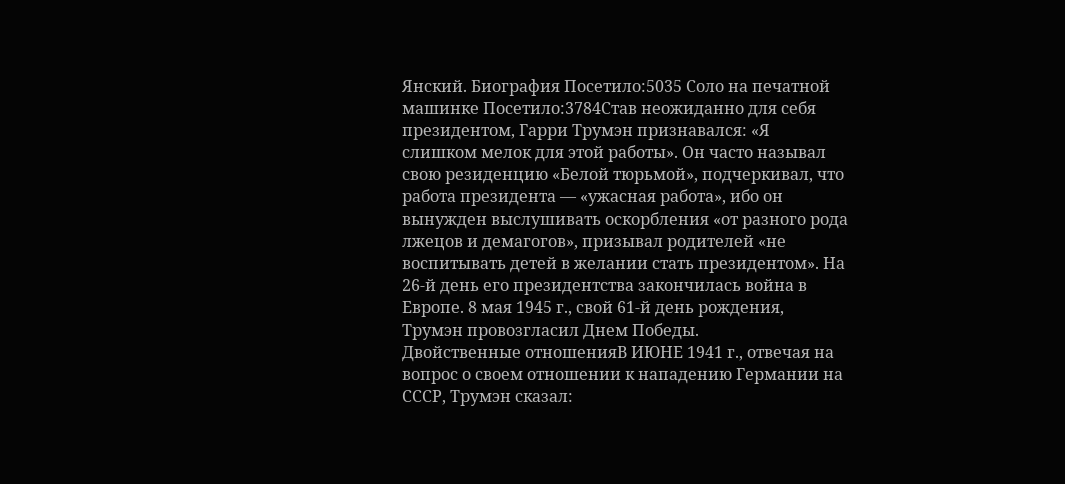Янский. Биография Посетило:5035 Соло на печатной машинке Посетило:3784Став неожиданно для себя президентом, Гарри Трумэн признавался: «Я слишком мелок для этой работы». Он часто называл свою резиденцию «Белой тюрьмой», подчеркивал, что работа президента — «ужасная работа», ибо он вынужден выслушивать оскорбления «от разного рода лжецов и демагогов», призывал родителей «не воспитывать детей в желании стать президентом». На 26-й день его президентства закончилась война в Европе. 8 мая 1945 г., свой 61-й день рождения, Трумэн провозгласил Днем Победы.
Двойственные отношенияВ ИЮНЕ 1941 г., отвечая на вопрос о своем отношении к нападению Германии на СССР, Трумэн сказал: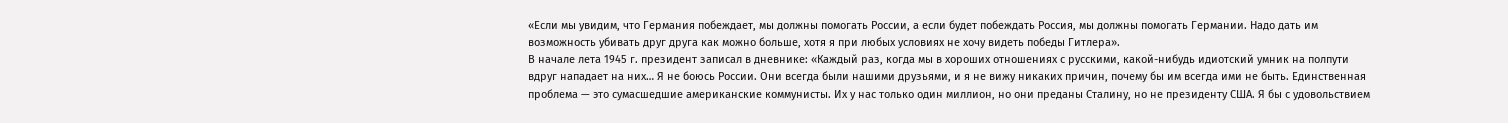«Если мы увидим, что Германия побеждает, мы должны помогать России, а если будет побеждать Россия, мы должны помогать Германии. Надо дать им возможность убивать друг друга как можно больше, хотя я при любых условиях не хочу видеть победы Гитлера».
В начале лета 1945 г. президент записал в дневнике: «Каждый раз, когда мы в хороших отношениях с русскими, какой-нибудь идиотский умник на полпути вдруг нападает на них… Я не боюсь России. Они всегда были нашими друзьями, и я не вижу никаких причин, почему бы им всегда ими не быть. Единственная проблема — это сумасшедшие американские коммунисты. Их у нас только один миллион, но они преданы Сталину, но не президенту США. Я бы с удовольствием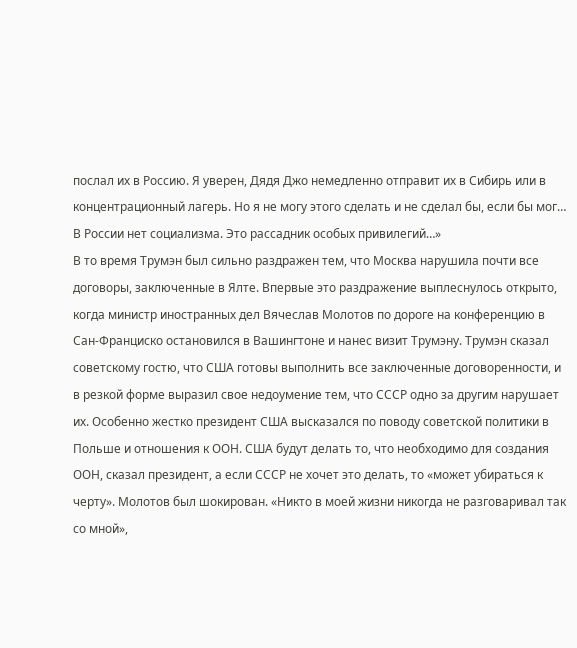послал их в Россию. Я уверен, Дядя Джо немедленно отправит их в Сибирь или в концентрационный лагерь. Но я не могу этого сделать и не сделал бы, если бы мог… В России нет социализма. Это рассадник особых привилегий…»
В то время Трумэн был сильно раздражен тем, что Москва нарушила почти все договоры, заключенные в Ялте. Впервые это раздражение выплеснулось открыто, когда министр иностранных дел Вячеслав Молотов по дороге на конференцию в Сан-Франциско остановился в Вашингтоне и нанес визит Трумэну. Трумэн сказал советскому гостю, что США готовы выполнить все заключенные договоренности, и в резкой форме выразил свое недоумение тем, что СССР одно за другим нарушает их. Особенно жестко президент США высказался по поводу советской политики в Польше и отношения к ООН. США будут делать то, что необходимо для создания ООН, сказал президент, а если СССР не хочет это делать, то «может убираться к черту». Молотов был шокирован. «Никто в моей жизни никогда не разговаривал так со мной»,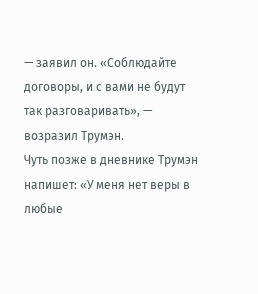— заявил он. «Соблюдайте договоры, и с вами не будут так разговаривать», — возразил Трумэн.
Чуть позже в дневнике Трумэн напишет: «У меня нет веры в любые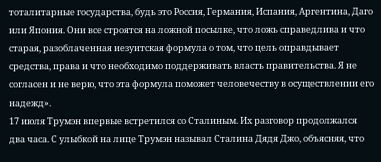тоталитарные государства, будь это Россия, Германия, Испания, Аргентина, Даго или Япония. Они все строятся на ложной посылке, что ложь справедлива и что старая, разоблаченная иезуитская формула о том, что цель оправдывает средства, права и что необходимо поддерживать власть правительства. Я не согласен и не верю, что эта формула поможет человечеству в осуществлении его надежд».
17 июля Трумэн впервые встретился со Сталиным. Их разговор продолжался два часа. С улыбкой на лице Трумэн называл Сталина Дядя Джо, объясняя, что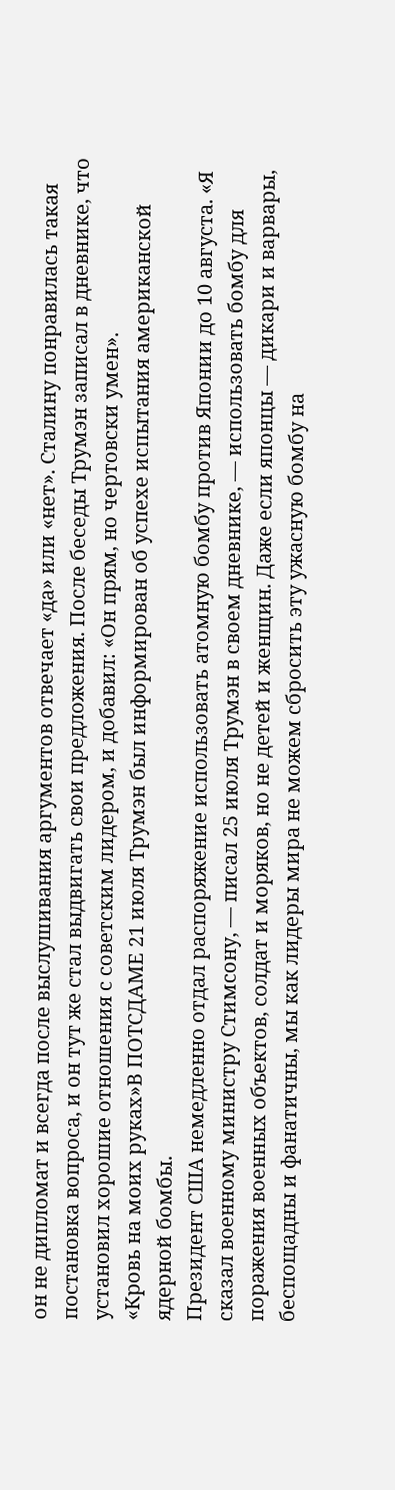он не дипломат и всегда после выслушивания аргументов отвечает «да» или «нет». Сталину понравилась такая постановка вопроса, и он тут же стал выдвигать свои предложения. После беседы Трумэн записал в дневнике, что установил хорошие отношения с советским лидером, и добавил: «Он прям, но чертовски умен».
«Кровь на моих руках»В ПОТСДАМЕ 21 июля Трумэн был информирован об успехе испытания американской ядерной бомбы.
Президент США немедленно отдал распоряжение использовать атомную бомбу против Японии до 10 августа. «Я сказал военному министру Стимсону, — писал 25 июля Трумэн в своем дневнике, — использовать бомбу для поражения военных объектов, солдат и моряков, но не детей и женщин. Даже если японцы — дикари и варвары, беспощадны и фанатичны, мы как лидеры мира не можем сбросить эту ужасную бомбу на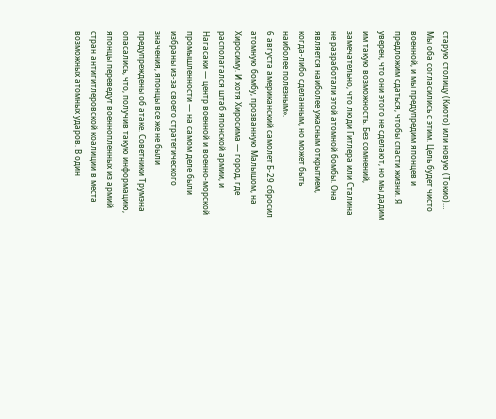старую столицу (Киото) или новую (Токио)… Мы оба согласились с этим. Цель будет чисто военной, и мы предупредим японцев и предложим сдаться, чтобы спасти жизни. Я уверен, что они этого не сделают, но мы дадим им такую возможность. Без сомнений, замечательно, что люди Гитлера или Сталина не разработали этой атомной бомбы. Она является наиболее ужасным открытием, когда-либо сделанным, но может быть наиболее полезным».
6 августа американский самолет Б-29 сбросил атомную бомбу, прозванную Малышом, на Хиросиму. И хотя Хиросима — город, где располагался штаб японской армии, и Нагасаки — центр военной и военно-морской промышленности — на самом деле были избраны из-за своего стратегического значения, японцы все же не были предупреждены об атаке. Советники Трумэна опасались, что, получив такую информацию, японцы переведут военнопленных из армий стран антигитлеровской коалиции в места возможных атомных ударов. В один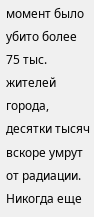момент было убито более 75 тыс. жителей города, десятки тысяч вскоре умрут от радиации. Никогда еще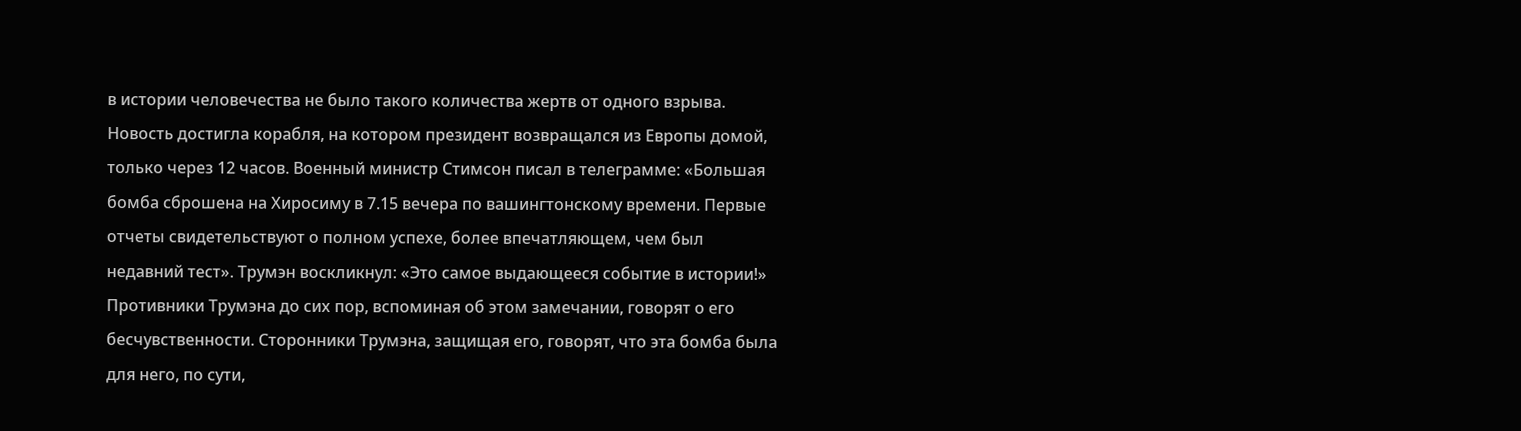в истории человечества не было такого количества жертв от одного взрыва. Новость достигла корабля, на котором президент возвращался из Европы домой, только через 12 часов. Военный министр Стимсон писал в телеграмме: «Большая бомба сброшена на Хиросиму в 7.15 вечера по вашингтонскому времени. Первые отчеты свидетельствуют о полном успехе, более впечатляющем, чем был недавний тест». Трумэн воскликнул: «Это самое выдающееся событие в истории!»
Противники Трумэна до сих пор, вспоминая об этом замечании, говорят о его бесчувственности. Сторонники Трумэна, защищая его, говорят, что эта бомба была для него, по сути,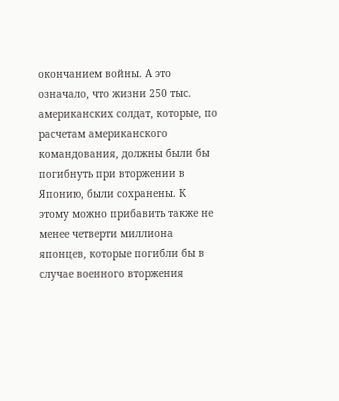окончанием войны. А это означало, что жизни 250 тыс. американских солдат, которые, по расчетам американского командования, должны были бы погибнуть при вторжении в Японию, были сохранены. К этому можно прибавить также не менее четверти миллиона японцев, которые погибли бы в случае военного вторжения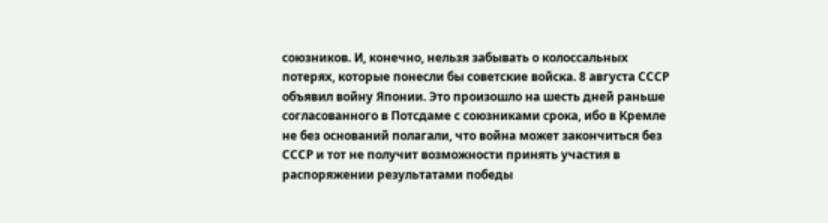союзников. И, конечно, нельзя забывать о колоссальных потерях, которые понесли бы советские войска. 8 августа СССР объявил войну Японии. Это произошло на шесть дней раньше согласованного в Потсдаме с союзниками срока, ибо в Кремле не без оснований полагали, что война может закончиться без СССР и тот не получит возможности принять участия в распоряжении результатами победы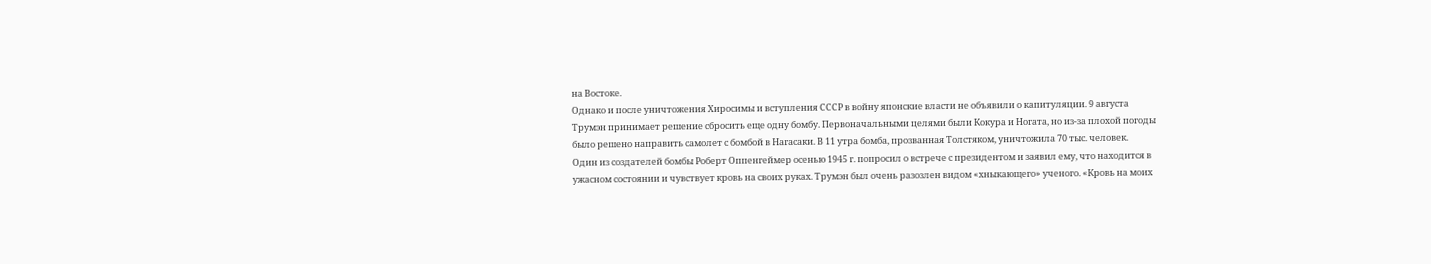на Востоке.
Однако и после уничтожения Хиросимы и вступления СССР в войну японские власти не объявили о капитуляции. 9 августа Трумэн принимает решение сбросить еще одну бомбу. Первоначальными целями были Кокура и Ногата, но из-за плохой погоды было решено направить самолет с бомбой в Нагасаки. В 11 утра бомба, прозванная Толстяком, уничтожила 70 тыс. человек.
Один из создателей бомбы Роберт Оппенгеймер осенью 1945 г. попросил о встрече с президентом и заявил ему, что находится в ужасном состоянии и чувствует кровь на своих руках. Трумэн был очень разозлен видом «хныкающего» ученого. «Кровь на моих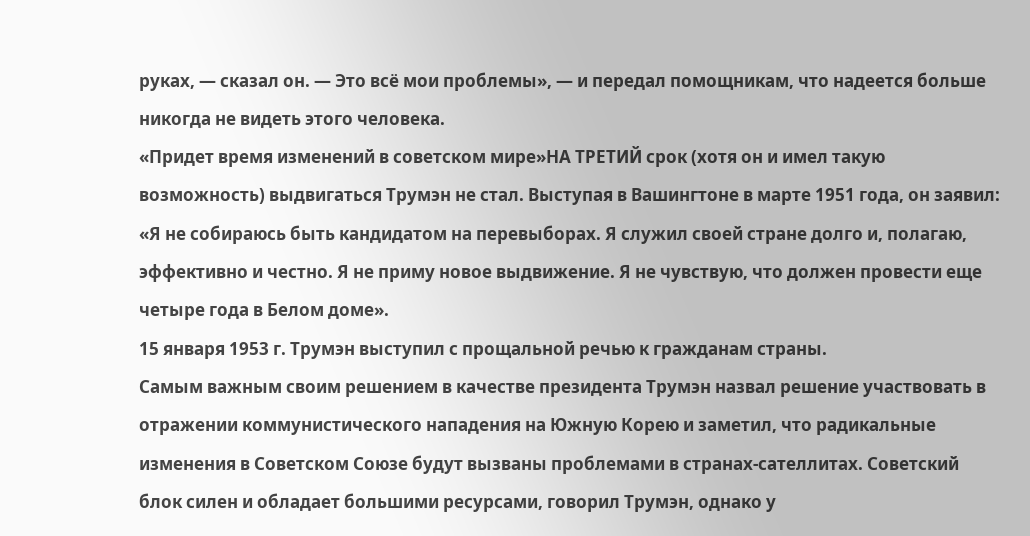руках, — сказал он. — Это всё мои проблемы», — и передал помощникам, что надеется больше никогда не видеть этого человека.
«Придет время изменений в советском мире»НА ТРЕТИЙ срок (хотя он и имел такую возможность) выдвигаться Трумэн не стал. Выступая в Вашингтоне в марте 1951 года, он заявил: «Я не собираюсь быть кандидатом на перевыборах. Я служил своей стране долго и, полагаю, эффективно и честно. Я не приму новое выдвижение. Я не чувствую, что должен провести еще четыре года в Белом доме».
15 января 1953 г. Трумэн выступил с прощальной речью к гражданам страны.
Самым важным своим решением в качестве президента Трумэн назвал решение участвовать в отражении коммунистического нападения на Южную Корею и заметил, что радикальные изменения в Советском Союзе будут вызваны проблемами в странах-сателлитах. Советский блок силен и обладает большими ресурсами, говорил Трумэн, однако у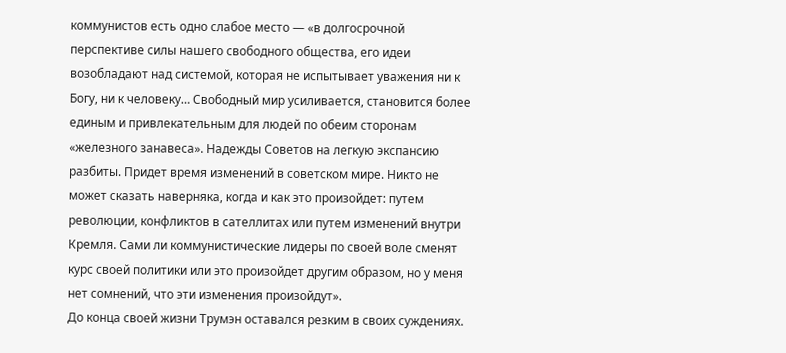коммунистов есть одно слабое место — «в долгосрочной перспективе силы нашего свободного общества, его идеи возобладают над системой, которая не испытывает уважения ни к Богу, ни к человеку… Свободный мир усиливается, становится более единым и привлекательным для людей по обеим сторонам «железного занавеса». Надежды Советов на легкую экспансию разбиты. Придет время изменений в советском мире. Никто не может сказать наверняка, когда и как это произойдет: путем революции, конфликтов в сателлитах или путем изменений внутри Кремля. Сами ли коммунистические лидеры по своей воле сменят курс своей политики или это произойдет другим образом, но у меня нет сомнений, что эти изменения произойдут».
До конца своей жизни Трумэн оставался резким в своих суждениях.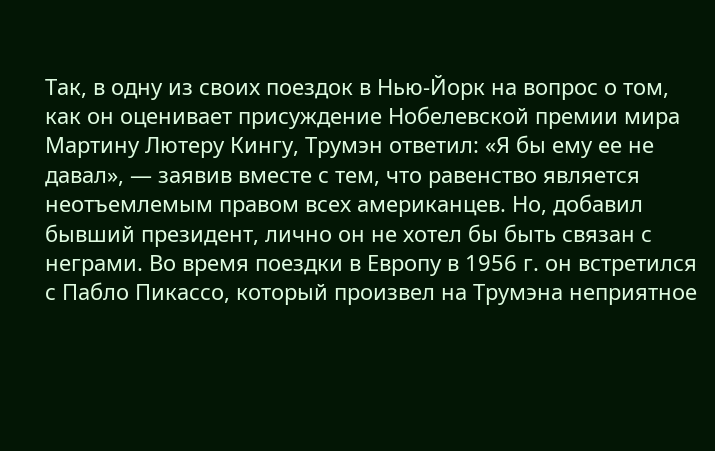Так, в одну из своих поездок в Нью-Йорк на вопрос о том, как он оценивает присуждение Нобелевской премии мира Мартину Лютеру Кингу, Трумэн ответил: «Я бы ему ее не давал», — заявив вместе с тем, что равенство является неотъемлемым правом всех американцев. Но, добавил бывший президент, лично он не хотел бы быть связан с неграми. Во время поездки в Европу в 1956 г. он встретился с Пабло Пикассо, который произвел на Трумэна неприятное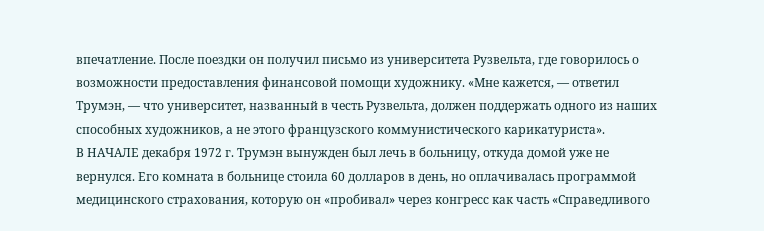впечатление. После поездки он получил письмо из университета Рузвельта, где говорилось о возможности предоставления финансовой помощи художнику. «Мне кажется, — ответил Трумэн, — что университет, названный в честь Рузвельта, должен поддержать одного из наших способных художников, а не этого французского коммунистического карикатуриста».
В НАЧАЛЕ декабря 1972 г. Трумэн вынужден был лечь в больницу, откуда домой уже не вернулся. Его комната в больнице стоила 60 долларов в день, но оплачивалась программой медицинского страхования, которую он «пробивал» через конгресс как часть «Справедливого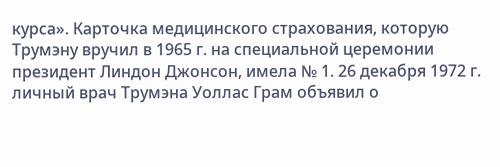курса». Карточка медицинского страхования, которую Трумэну вручил в 1965 г. на специальной церемонии президент Линдон Джонсон, имела № 1. 26 декабря 1972 г. личный врач Трумэна Уоллас Грам объявил о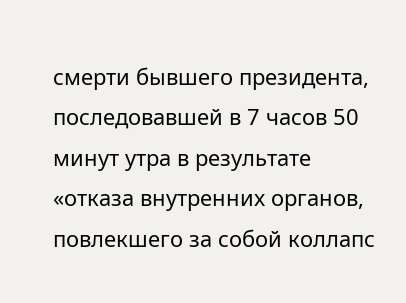смерти бывшего президента, последовавшей в 7 часов 50 минут утра в результате «отказа внутренних органов, повлекшего за собой коллапс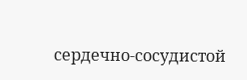сердечно-сосудистой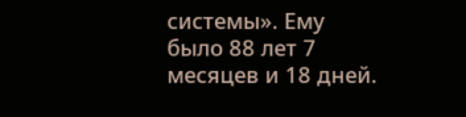системы». Ему было 88 лет 7 месяцев и 18 дней.